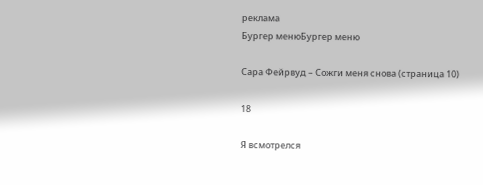реклама
Бургер менюБургер меню

Сара Фейрвуд – Сожги меня снова (страница 10)

18

Я всмотрелся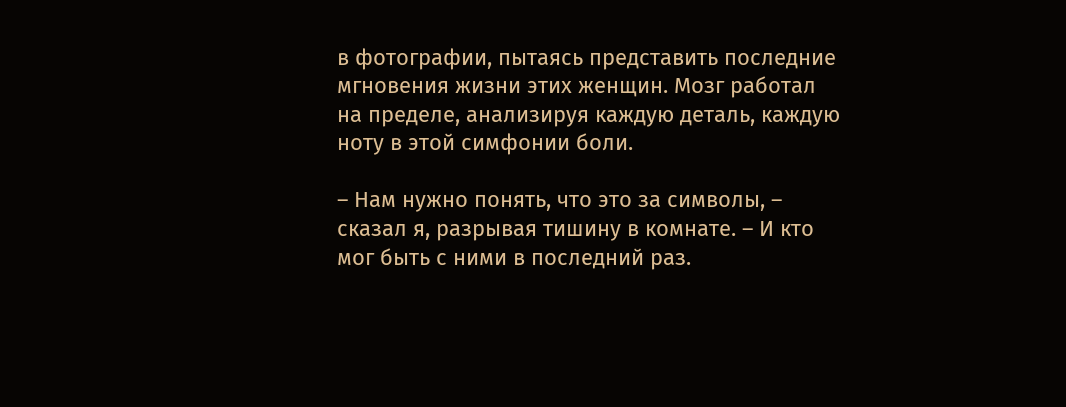в фотографии, пытаясь представить последние мгновения жизни этих женщин. Мозг работал на пределе, анализируя каждую деталь, каждую ноту в этой симфонии боли.

– Нам нужно понять, что это за символы, – сказал я, разрывая тишину в комнате. – И кто мог быть с ними в последний раз.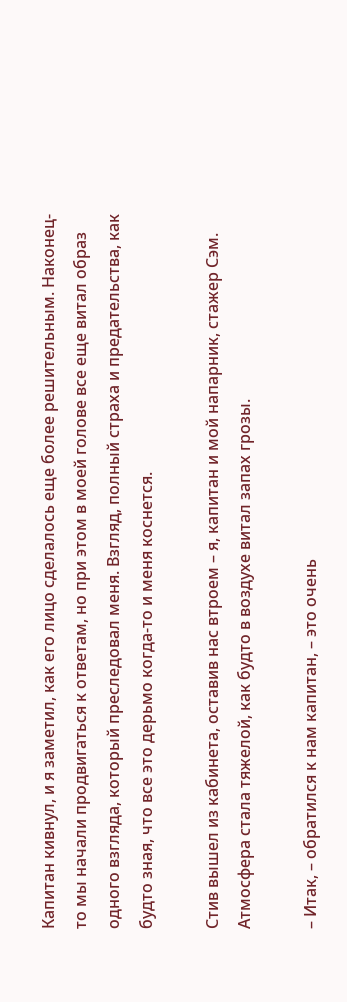Капитан кивнул, и я заметил, как его лицо сделалось еще более решительным. Наконец-то мы начали продвигаться к ответам, но при этом в моей голове все еще витал образ одного взгляда, который преследовал меня. Взгляд, полный страха и предательства, как будто зная, что все это дерьмо когда-то и меня коснется.

Стив вышел из кабинета, оставив нас втроем – я, капитан и мой напарник, стажер Сэм. Атмосфера стала тяжелой, как будто в воздухе витал запах грозы.

– Итак, – обратился к нам капитан, – это очень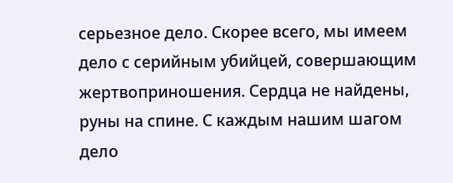серьезное дело. Скорее всего, мы имеем дело с серийным убийцей, совершающим жертвоприношения. Сердца не найдены, руны на спине. С каждым нашим шагом дело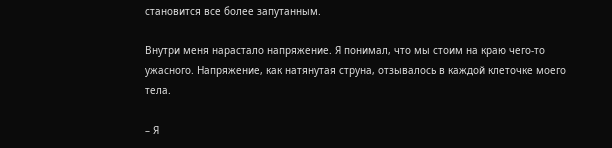становится все более запутанным.

Внутри меня нарастало напряжение. Я понимал, что мы стоим на краю чего-то ужасного. Напряжение, как натянутая струна, отзывалось в каждой клеточке моего тела.

– Я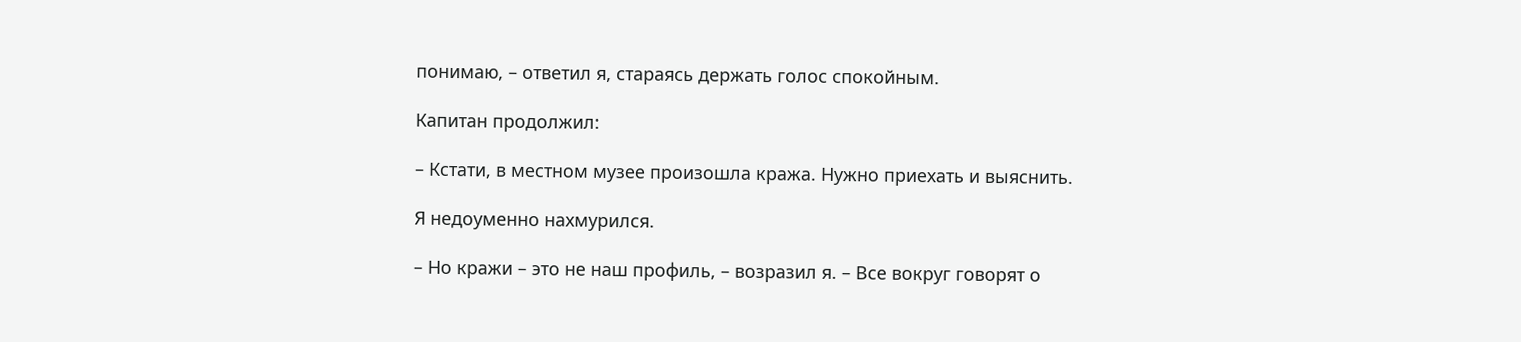понимаю, – ответил я, стараясь держать голос спокойным.

Капитан продолжил:

– Кстати, в местном музее произошла кража. Нужно приехать и выяснить.

Я недоуменно нахмурился.

– Но кражи – это не наш профиль, – возразил я. – Все вокруг говорят о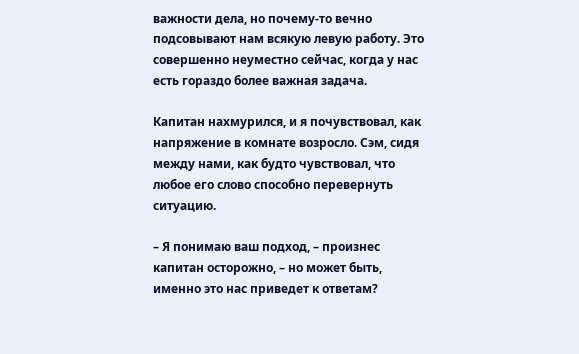важности дела, но почему-то вечно подсовывают нам всякую левую работу. Это совершенно неуместно сейчас, когда у нас есть гораздо более важная задача.

Капитан нахмурился, и я почувствовал, как напряжение в комнате возросло. Сэм, сидя между нами, как будто чувствовал, что любое его слово способно перевернуть ситуацию.

– Я понимаю ваш подход, – произнес капитан осторожно, – но может быть, именно это нас приведет к ответам?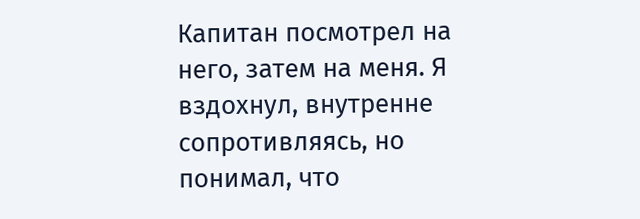Капитан посмотрел на него, затем на меня. Я вздохнул, внутренне сопротивляясь, но понимал, что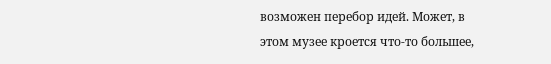возможен перебор идей. Может, в этом музее кроется что-то большее,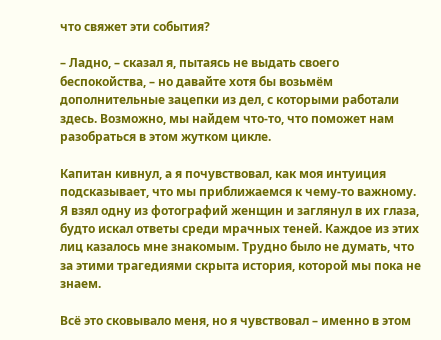что свяжет эти события?

– Ладно, – сказал я, пытаясь не выдать своего беспокойства, – но давайте хотя бы возьмём дополнительные зацепки из дел, с которыми работали здесь. Возможно, мы найдем что-то, что поможет нам разобраться в этом жутком цикле.

Капитан кивнул, а я почувствовал, как моя интуиция подсказывает, что мы приближаемся к чему-то важному. Я взял одну из фотографий женщин и заглянул в их глаза, будто искал ответы среди мрачных теней. Каждое из этих лиц казалось мне знакомым. Трудно было не думать, что за этими трагедиями скрыта история, которой мы пока не знаем.

Всё это сковывало меня, но я чувствовал – именно в этом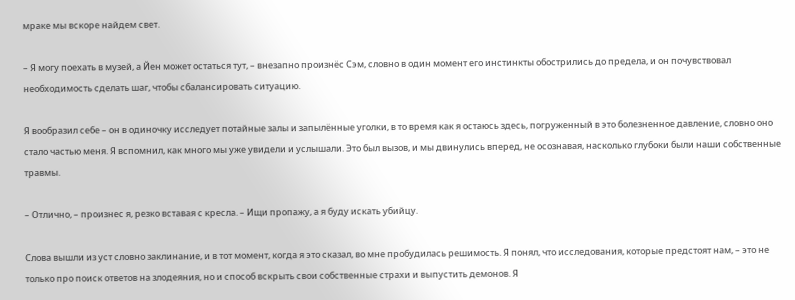мраке мы вскоре найдем свет.

– Я могу поехать в музей, а Йен может остаться тут, – внезапно произнёс Сэм, словно в один момент его инстинкты обострились до предела, и он почувствовал необходимость сделать шаг, чтобы сбалансировать ситуацию.

Я вообразил себе – он в одиночку исследует потайные залы и запылённые уголки, в то время как я остаюсь здесь, погруженный в это болезненное давление, словно оно стало частью меня. Я вспомнил, как много мы уже увидели и услышали. Это был вызов, и мы двинулись вперед, не осознавая, насколько глубоки были наши собственные травмы.

– Отлично, – произнес я, резко вставая с кресла. – Ищи пропажу, а я буду искать убийцу.

Слова вышли из уст словно заклинание, и в тот момент, когда я это сказал, во мне пробудилась решимость. Я понял, что исследования, которые предстоят нам, – это не только про поиск ответов на злодеяния, но и способ вскрыть свои собственные страхи и выпустить демонов. Я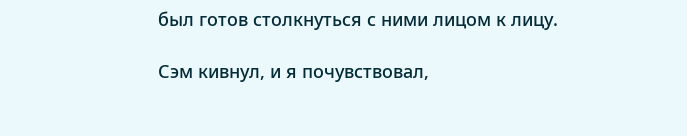был готов столкнуться с ними лицом к лицу.

Сэм кивнул, и я почувствовал,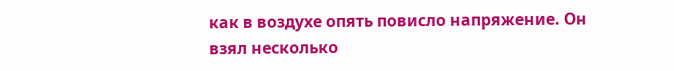как в воздухе опять повисло напряжение. Он взял несколько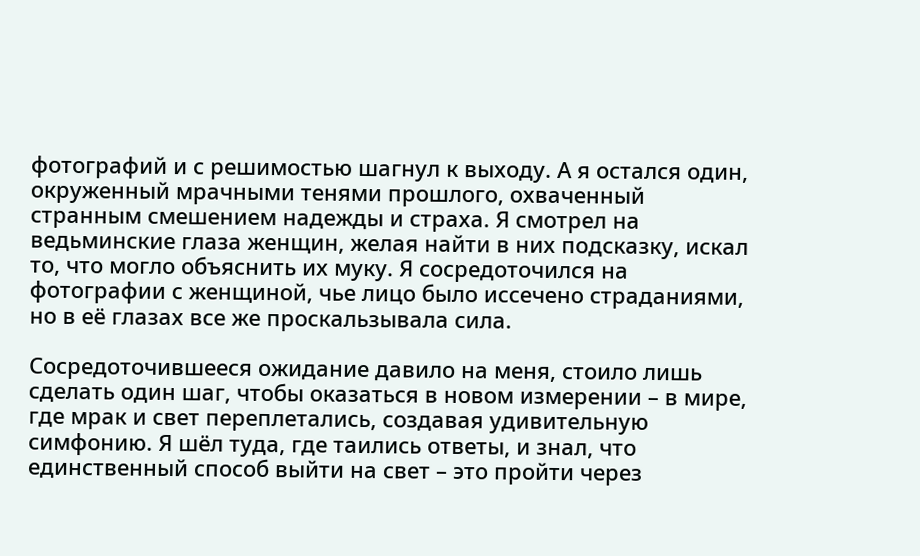фотографий и с решимостью шагнул к выходу. А я остался один, окруженный мрачными тенями прошлого, охваченный странным смешением надежды и страха. Я смотрел на ведьминские глаза женщин, желая найти в них подсказку, искал то, что могло объяснить их муку. Я сосредоточился на фотографии с женщиной, чье лицо было иссечено страданиями, но в её глазах все же проскальзывала сила.

Сосредоточившееся ожидание давило на меня, стоило лишь сделать один шаг, чтобы оказаться в новом измерении – в мире, где мрак и свет переплетались, создавая удивительную симфонию. Я шёл туда, где таились ответы, и знал, что единственный способ выйти на свет – это пройти через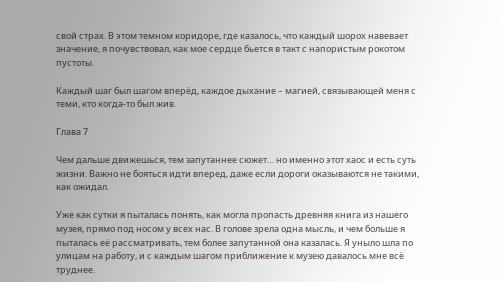свой страх. В этом темном коридоре, где казалось, что каждый шорох навевает значение, я почувствовал, как мое сердце бьется в такт с напористым рокотом пустоты.

Каждый шаг был шагом вперёд, каждое дыхание – магией, связывающей меня с теми, кто когда-то был жив.

Глава 7

Чем дальше движешься, тем запутаннее сюжет… но именно этот хаос и есть суть жизни. Важно не бояться идти вперед, даже если дороги оказываются не такими, как ожидал.

Уже как сутки я пыталась понять, как могла пропасть древняя книга из нашего музея, прямо под носом у всех нас. В голове зрела одна мысль, и чем больше я пыталась её рассматривать, тем более запутанной она казалась. Я уныло шла по улицам на работу, и с каждым шагом приближение к музею давалось мне всё труднее.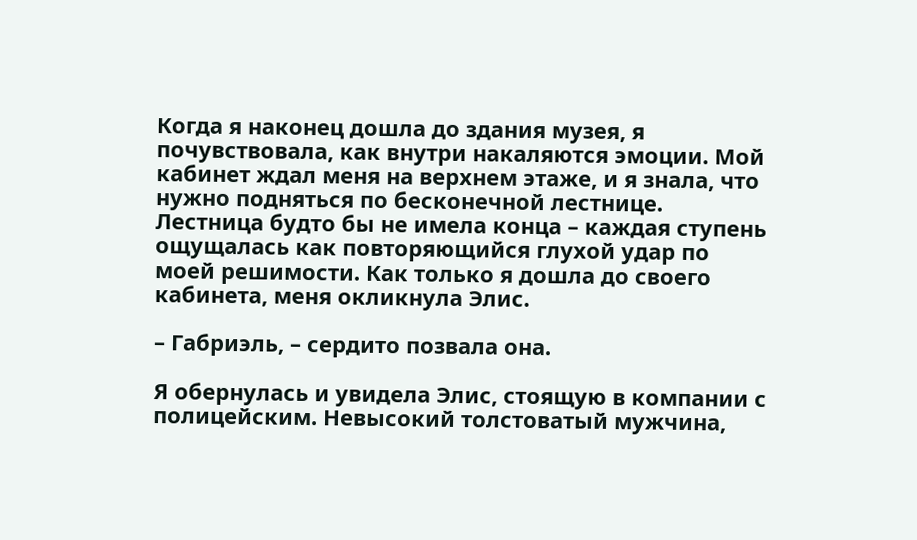Когда я наконец дошла до здания музея, я почувствовала, как внутри накаляются эмоции. Мой кабинет ждал меня на верхнем этаже, и я знала, что нужно подняться по бесконечной лестнице. Лестница будто бы не имела конца – каждая ступень ощущалась как повторяющийся глухой удар по моей решимости. Как только я дошла до своего кабинета, меня окликнула Элис.

– Габриэль, – сердито позвала она.

Я обернулась и увидела Элис, стоящую в компании с полицейским. Невысокий толстоватый мужчина,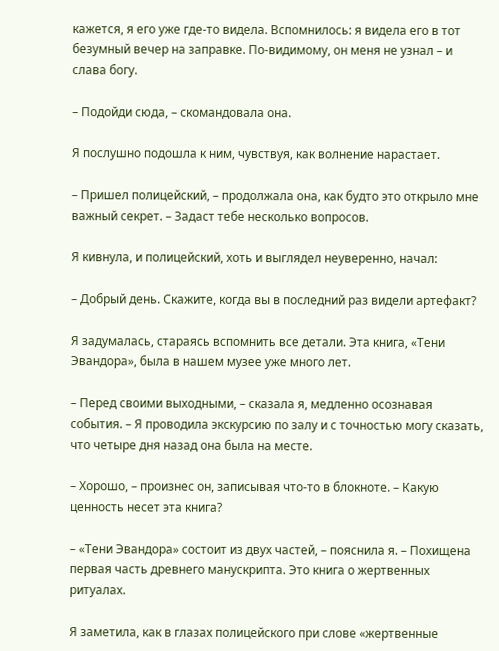кажется, я его уже где-то видела. Вспомнилось: я видела его в тот безумный вечер на заправке. По-видимому, он меня не узнал – и слава богу.

– Подойди сюда, – скомандовала она.

Я послушно подошла к ним, чувствуя, как волнение нарастает.

– Пришел полицейский, – продолжала она, как будто это открыло мне важный секрет. – Задаст тебе несколько вопросов.

Я кивнула, и полицейский, хоть и выглядел неуверенно, начал:

– Добрый день. Скажите, когда вы в последний раз видели артефакт?

Я задумалась, стараясь вспомнить все детали. Эта книга, «Тени Эвандора», была в нашем музее уже много лет.

– Перед своими выходными, – сказала я, медленно осознавая события. – Я проводила экскурсию по залу и с точностью могу сказать, что четыре дня назад она была на месте.

– Хорошо, – произнес он, записывая что-то в блокноте. – Какую ценность несет эта книга?

– «Тени Эвандора» состоит из двух частей, – пояснила я. – Похищена первая часть древнего манускрипта. Это книга о жертвенных ритуалах.

Я заметила, как в глазах полицейского при слове «жертвенные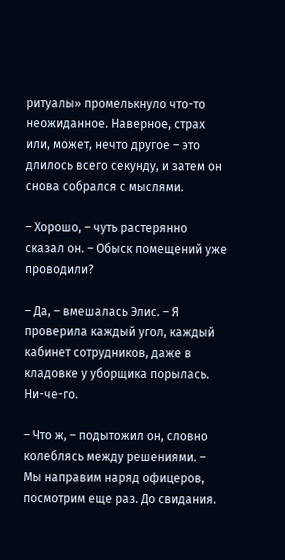ритуалы» промелькнуло что-то неожиданное. Наверное, страх или, может, нечто другое – это длилось всего секунду, и затем он снова собрался с мыслями.

– Хорошо, – чуть растерянно сказал он. – Обыск помещений уже проводили?

– Да, – вмешалась Элис. – Я проверила каждый угол, каждый кабинет сотрудников, даже в кладовке у уборщика порылась. Ни-че-го.

– Что ж, – подытожил он, словно колеблясь между решениями. – Мы направим наряд офицеров, посмотрим еще раз. До свидания.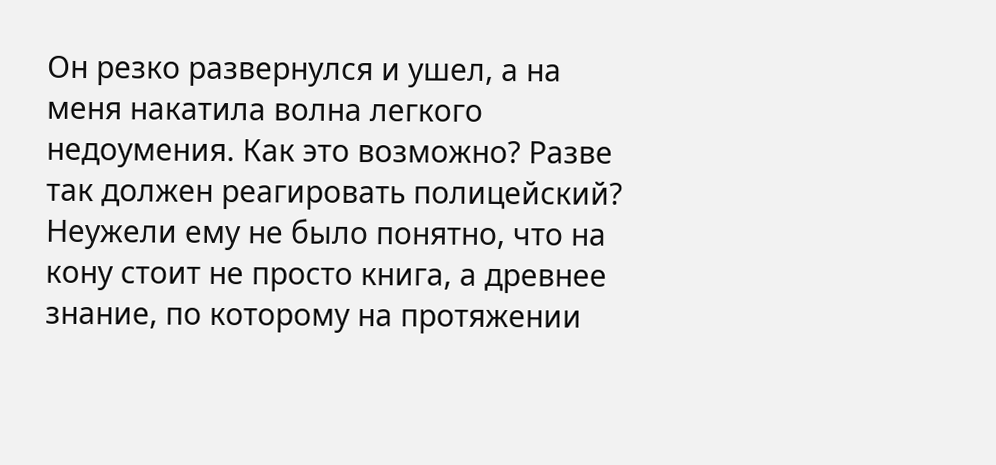Он резко развернулся и ушел, а на меня накатила волна легкого недоумения. Как это возможно? Разве так должен реагировать полицейский? Неужели ему не было понятно, что на кону стоит не просто книга, а древнее знание, по которому на протяжении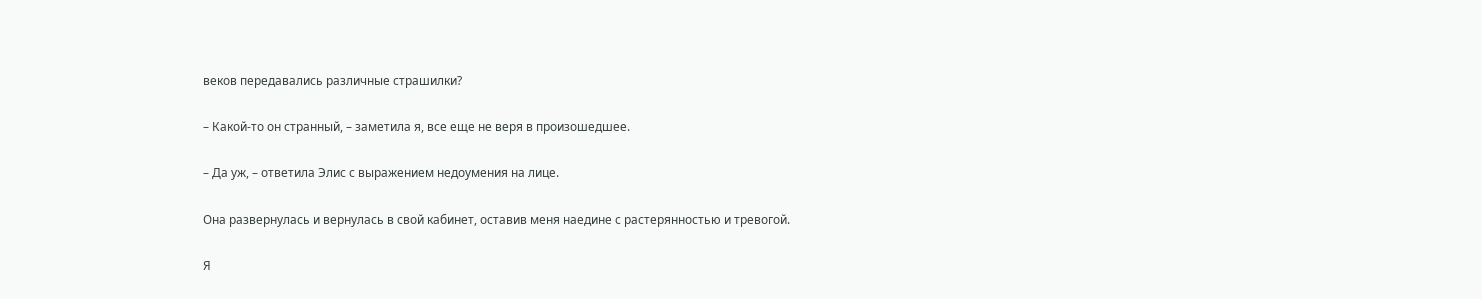веков передавались различные страшилки?

– Какой-то он странный, – заметила я, все еще не веря в произошедшее.

– Да уж, – ответила Элис с выражением недоумения на лице.

Она развернулась и вернулась в свой кабинет, оставив меня наедине с растерянностью и тревогой.

Я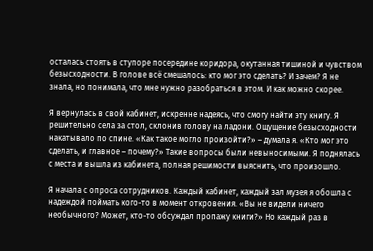осталась стоять в ступоре посередине коридора, окутанная тишиной и чувством безысходности. В голове всё смешалось: кто мог это сделать? И зачем? Я не знала, но понимала, что мне нужно разобраться в этом. И как можно скорее.

Я вернулась в свой кабинет, искренне надеясь, что смогу найти эту книгу. Я решительно села за стол, склонив голову на ладони. Ощущение безысходности накатывало по спине. «Как такое могло произойти?» – думала я. «Кто мог это сделать, и главное – почему?» Такие вопросы были невыносимыми. Я поднялась с места и вышла из кабинета, полная решимости выяснить, что произошло.

Я начала с опроса сотрудников. Каждый кабинет, каждый зал музея я обошла с надеждой поймать кого-то в момент откровения. «Вы не видели ничего необычного? Может, кто-то обсуждал пропажу книги?» Но каждый раз в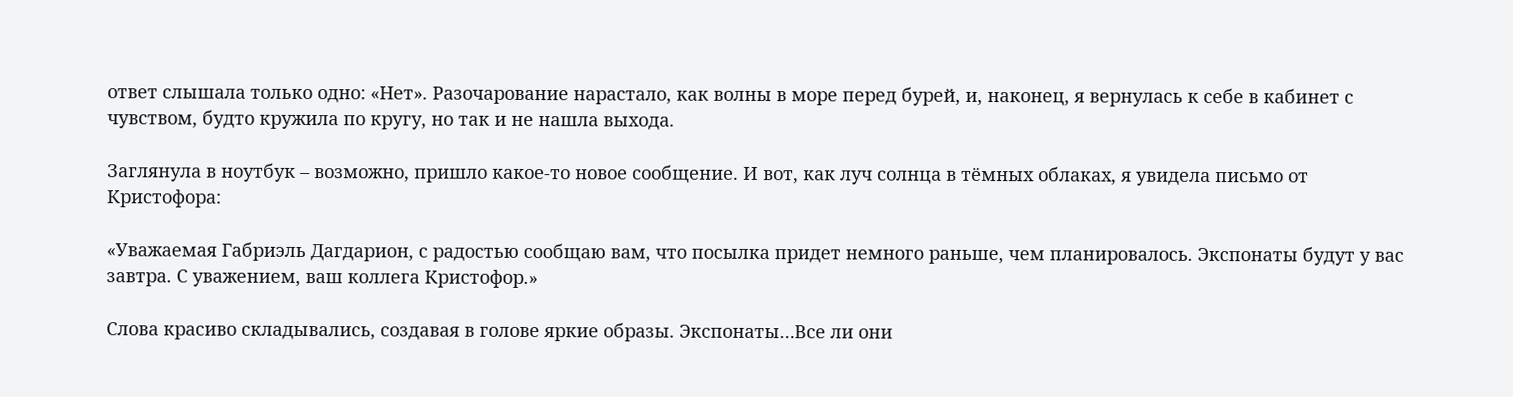ответ слышала только одно: «Нет». Разочарование нарастало, как волны в море перед бурей, и, наконец, я вернулась к себе в кабинет с чувством, будто кружила по кругу, но так и не нашла выхода.

Заглянула в ноутбук – возможно, пришло какое-то новое сообщение. И вот, как луч солнца в тёмных облаках, я увидела письмо от Кристофора:

«Уважаемая Габриэль Дагдарион, с радостью сообщаю вам, что посылка придет немного раньше, чем планировалось. Экспонаты будут у вас завтра. С уважением, ваш коллега Кристофор.»

Слова красиво складывались, создавая в голове яркие образы. Экспонаты…Все ли они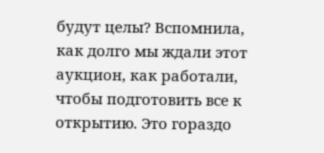будут целы? Вспомнила, как долго мы ждали этот аукцион, как работали, чтобы подготовить все к открытию. Это гораздо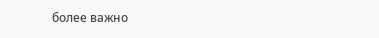более важно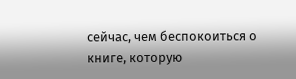сейчас, чем беспокоиться о книге, которую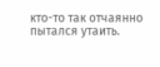кто-то так отчаянно пытался утаить.